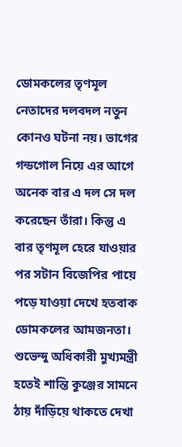ডোমকলের তৃণমূল নেতাদের দলবদল নতুন কোনও ঘটনা নয়। ভাগের গন্ডগোল নিয়ে এর আগে অনেক বার এ দল সে দল করেছেন তাঁরা। কিন্তু এ বার তৃণমূল হেরে যাওয়ার পর সটান বিজেপির পায়ে পড়ে যাওয়া দেখে হতবাক ডোমকলের আমজনতা। শুভেন্দু অধিকারী মুখ্যমন্ত্রী হতেই শান্তি কুঞ্জের সামনে ঠায় দাঁড়িয়ে থাকতে দেখা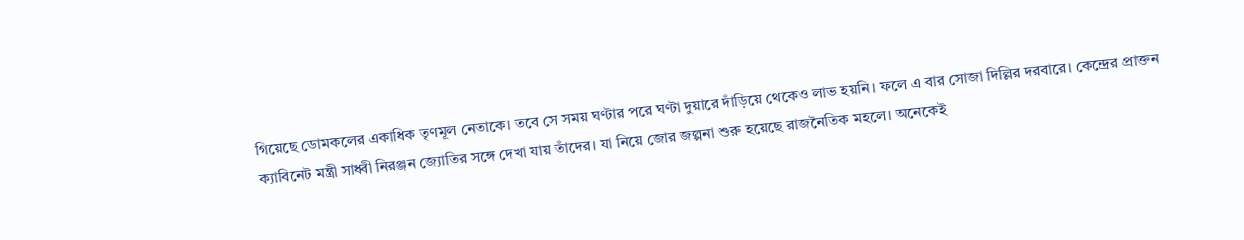গিয়েছে ডোমকলের একাধিক তৃণমূল নেতাকে। তবে সে সময় ঘণ্টার পরে ঘণ্টা দুয়ারে দাঁড়িয়ে থেকেও লাভ হয়নি। ফলে এ বার সোজা দিল্লির দরবারে। কেন্দ্রের প্রাক্তন ক্যাবিনেট মন্ত্রী সাধ্বী নিরঞ্জন জ্যোতির সঙ্গে দেখা যায় তাঁদের। যা নিয়ে জোর জল্পনা শুরু হয়েছে রাজনৈতিক মহলে। অনেকেই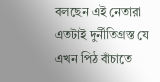বলছেন এই নেতারা এতটাই দুর্নীতিগ্রস্ত যে এখন পিঠ বাঁচাতে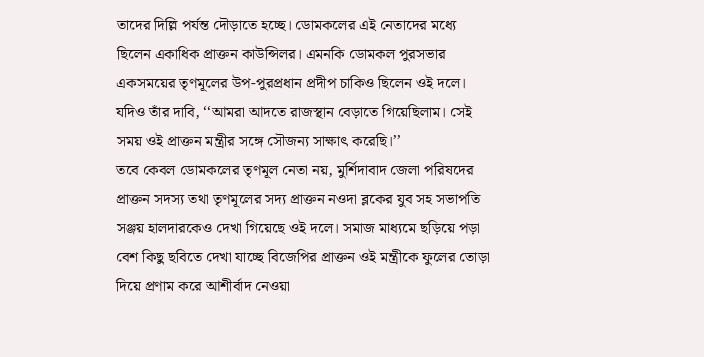তাদের দিল্লি পর্যন্ত দৌড়াতে হচ্ছে। ডোমকলের এই নেতাদের মধ্যে ছিলেন একাধিক প্রাক্তন কাউন্সিলর। এমনকি ডোমকল পুরসভার একসময়ের তৃণমূলের উপ-পুরপ্রধান প্রদীপ চাকিও ছিলেন ওই দলে। যদিও তাঁর দাবি, ‘‘আমরা আদতে রাজস্থান বেড়াতে গিয়েছিলাম। সেই সময় ওই প্রাক্তন মন্ত্রীর সঙ্গে সৌজন্য সাক্ষাৎ করেছি।’’
তবে কেবল ডোমকলের তৃণমূল নেতা নয়, মুর্শিদাবাদ জেলা পরিষদের প্রাক্তন সদস্য তথা তৃণমূলের সদ্য প্রাক্তন নওদা ব্লকের যুব সহ সভাপতি সঞ্জয় হালদারকেও দেখা গিয়েছে ওই দলে। সমাজ মাধ্যমে ছড়িয়ে পড়া বেশ কিছু ছবিতে দেখা যাচ্ছে বিজেপির প্রাক্তন ওই মন্ত্রীকে ফুলের তোড়া দিয়ে প্রণাম করে আশীর্বাদ নেওয়া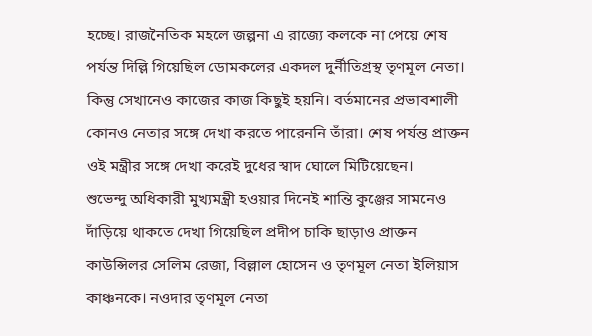হচ্ছে। রাজনৈতিক মহলে জল্পনা এ রাজ্যে কলকে না পেয়ে শেষ পর্যন্ত দিল্লি গিয়েছিল ডোমকলের একদল দুর্নীতিগ্রস্থ তৃণমূল নেতা। কিন্তু সেখানেও কাজের কাজ কিছুই হয়নি। বর্তমানের প্রভাবশালী কোনও নেতার সঙ্গে দেখা করতে পারেননি তাঁরা। শেষ পর্যন্ত প্রাক্তন ওই মন্ত্রীর সঙ্গে দেখা করেই দুধের স্বাদ ঘোলে মিটিয়েছেন।
শুভেন্দু অধিকারী মুখ্যমন্ত্রী হওয়ার দিনেই শান্তি কুঞ্জের সামনেও দাঁড়িয়ে থাকতে দেখা গিয়েছিল প্রদীপ চাকি ছাড়াও প্রাক্তন কাউন্সিলর সেলিম রেজা, বিল্লাল হোসেন ও তৃণমূল নেতা ইলিয়াস কাঞ্চনকে। নওদার তৃণমূল নেতা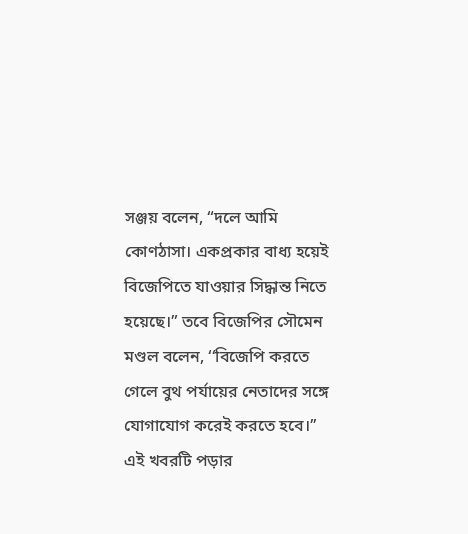সঞ্জয় বলেন, “দলে আমি কোণঠাসা। একপ্রকার বাধ্য হয়েই বিজেপিতে যাওয়ার সিদ্ধান্ত নিতে হয়েছে।” তবে বিজেপির সৌমেন মণ্ডল বলেন, ‘‘বিজেপি করতে গেলে বুথ পর্যায়ের নেতাদের সঙ্গে যোগাযোগ করেই করতে হবে।’’
এই খবরটি পড়ার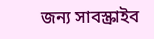জন্য সাবস্ক্রাইব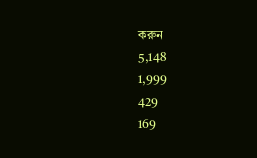করুন
5,148
1,999
429
169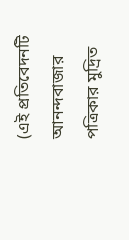(এই প্রতিবেদনটি আনন্দবাজার পত্রিকার মুদ্রিত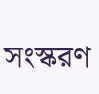সংস্করণ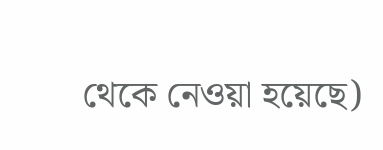থেকে নেওয়া হয়েছে)